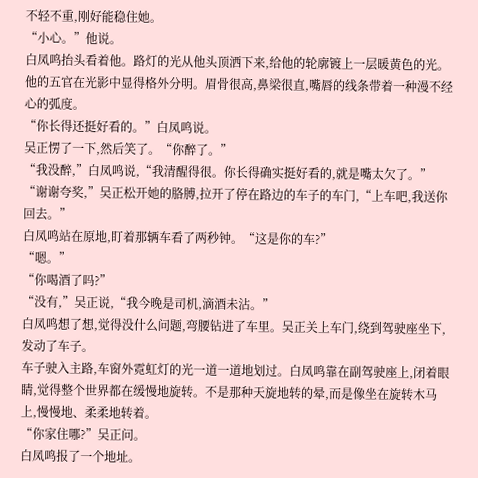不轻不重,刚好能稳住她。
“小心。”他说。
白凤鸣抬头看着他。路灯的光从他头顶洒下来,给他的轮廓镀上一层暖黄色的光。他的五官在光影中显得格外分明。眉骨很高,鼻梁很直,嘴唇的线条带着一种漫不经心的弧度。
“你长得还挺好看的。”白凤鸣说。
吴正愣了一下,然后笑了。“你醉了。”
“我没醉,”白凤鸣说,“我清醒得很。你长得确实挺好看的,就是嘴太欠了。”
“谢谢夸奖,”吴正松开她的胳膊,拉开了停在路边的车子的车门,“上车吧,我送你回去。”
白凤鸣站在原地,盯着那辆车看了两秒钟。“这是你的车?”
“嗯。”
“你喝酒了吗?”
“没有,”吴正说,“我今晚是司机,滴酒未沾。”
白凤鸣想了想,觉得没什么问题,弯腰钻进了车里。吴正关上车门,绕到驾驶座坐下,发动了车子。
车子驶入主路,车窗外霓虹灯的光一道一道地划过。白凤鸣靠在副驾驶座上,闭着眼睛,觉得整个世界都在缓慢地旋转。不是那种天旋地转的晕,而是像坐在旋转木马上,慢慢地、柔柔地转着。
“你家住哪?”吴正问。
白凤鸣报了一个地址。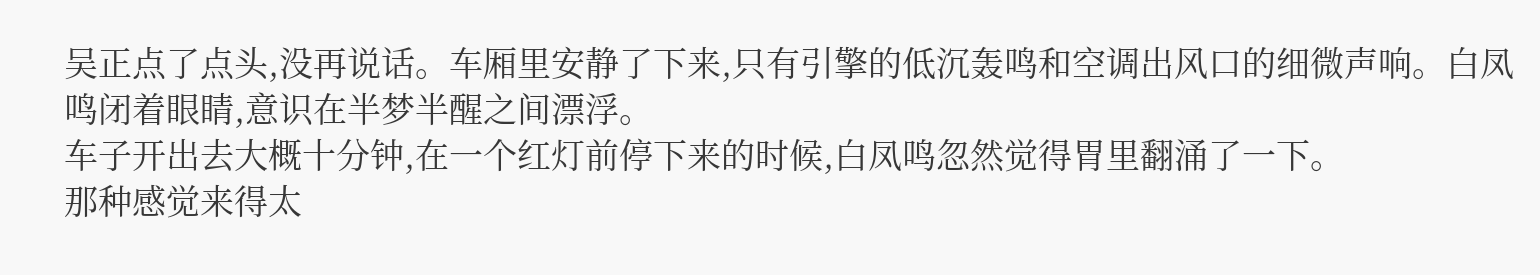吴正点了点头,没再说话。车厢里安静了下来,只有引擎的低沉轰鸣和空调出风口的细微声响。白凤鸣闭着眼睛,意识在半梦半醒之间漂浮。
车子开出去大概十分钟,在一个红灯前停下来的时候,白凤鸣忽然觉得胃里翻涌了一下。
那种感觉来得太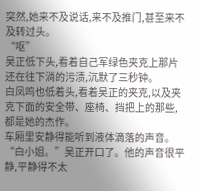突然,她来不及说话,来不及推门,甚至来不及转过头。
“呕”
吴正低下头,看着自己军绿色夹克上那片还在往下淌的污渍,沉默了三秒钟。
白凤鸣也低着头,看着吴正的夹克,以及夹克下面的安全带、座椅、挡把上的那些,都是她的杰作。
车厢里安静得能听到液体滴落的声音。
“白小姐。”吴正开口了。他的声音很平静,平静得不太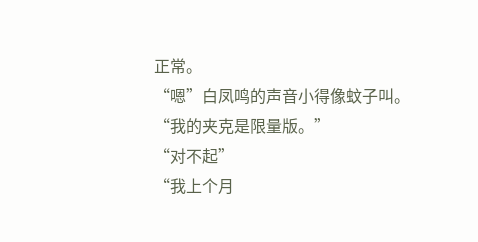正常。
“嗯”白凤鸣的声音小得像蚊子叫。
“我的夹克是限量版。”
“对不起”
“我上个月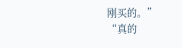刚买的。”
“真的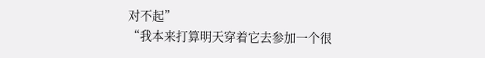对不起”
“我本来打算明天穿着它去参加一个很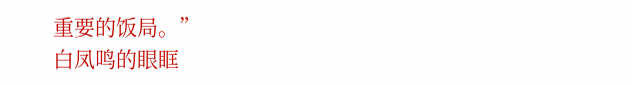重要的饭局。”
白凤鸣的眼眶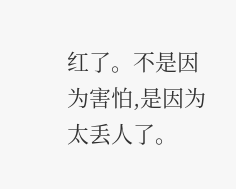红了。不是因为害怕,是因为太丢人了。